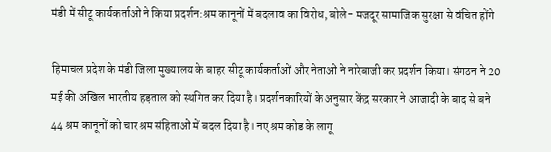मंडी में सीटू कार्यकर्ताओं ने किया प्रदर्शन:श्रम कानूनों में बदलाव का विरोध, बोले- मजदूर सामाजिक सुरक्षा से वंचित होंगे

हिमाचल प्रदेश के मंडी जिला मुख्यालय के बाहर सीटू कार्यकर्ताओं और नेताओं ने नारेबाजी कर प्रदर्शन किया। संगठन ने 20 मई की अखिल भारतीय हड़ताल को स्थगित कर दिया है। प्रदर्शनकारियों के अनुसार केंद्र सरकार ने आजादी के बाद से बने 44 श्रम कानूनों को चार श्रम संहिताओं में बदल दिया है। नए श्रम कोड के लागू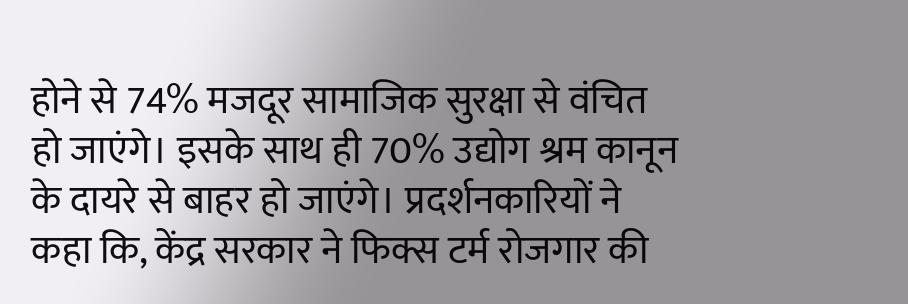होने से 74% मजदूर सामाजिक सुरक्षा से वंचित हो जाएंगे। इसके साथ ही 70% उद्योग श्रम कानून के दायरे से बाहर हो जाएंगे। प्रदर्शनकारियों ने कहा कि, केंद्र सरकार ने फिक्स टर्म रोजगार की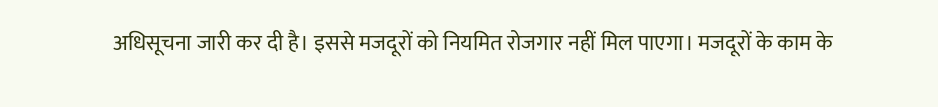अधिसूचना जारी कर दी है। इससे मजदूरों को नियमित रोजगार नहीं मिल पाएगा। मजदूरों के काम के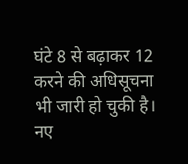घंटे 8 से बढ़ाकर 12 करने की अधिसूचना भी जारी हो चुकी है। नए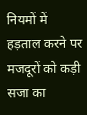नियमों में हड़ताल करने पर मजदूरों को कड़ी सजा का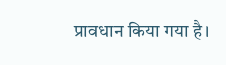प्रावधान किया गया है।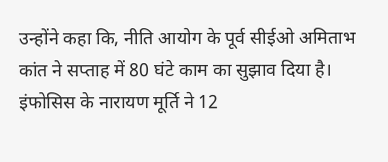उन्होंने कहा कि, नीति आयोग के पूर्व सीईओ अमिताभ कांत ने सप्ताह में 80 घंटे काम का सुझाव दिया है। इंफोसिस के नारायण मूर्ति ने 12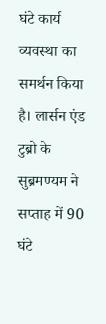घंटे कार्य व्यवस्था का समर्थन किया है। लार्सन एंड टुब्रो के सुब्रमण्यम ने सप्ताह में 90 घंटे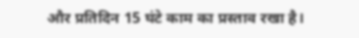और प्रतिदिन 15 घंटे काम का प्रस्ताव रखा है।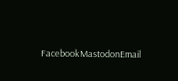FacebookMastodonEmail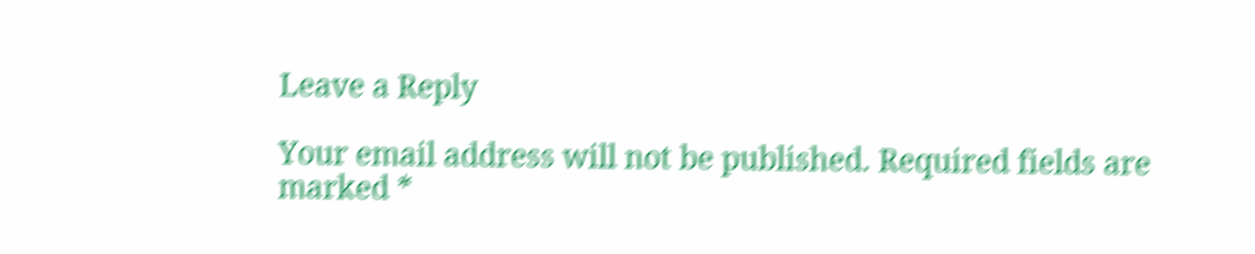Leave a Reply

Your email address will not be published. Required fields are marked *